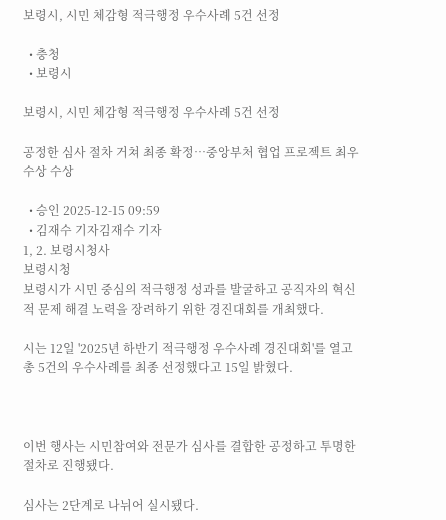보령시, 시민 체감형 적극행정 우수사례 5건 선정

  • 충청
  • 보령시

보령시, 시민 체감형 적극행정 우수사례 5건 선정

공정한 심사 절차 거쳐 최종 확정…중앙부처 협업 프로젝트 최우수상 수상

  • 승인 2025-12-15 09:59
  • 김재수 기자김재수 기자
1, 2. 보령시청사
보령시청
보령시가 시민 중심의 적극행정 성과를 발굴하고 공직자의 혁신적 문제 해결 노력을 장려하기 위한 경진대회를 개최했다.

시는 12일 '2025년 하반기 적극행정 우수사례 경진대회'를 열고 총 5건의 우수사례를 최종 선정했다고 15일 밝혔다.



이번 행사는 시민참여와 전문가 심사를 결합한 공정하고 투명한 절차로 진행됐다.

심사는 2단계로 나뉘어 실시됐다.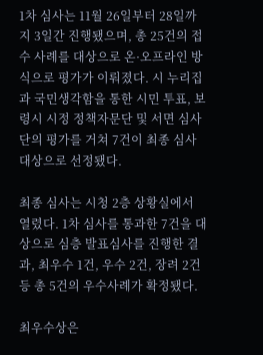1차 심사는 11월 26일부터 28일까지 3일간 진행됐으며, 총 25건의 접수 사례를 대상으로 온·오프라인 방식으로 평가가 이뤄졌다. 시 누리집과 국민생각함을 통한 시민 투표, 보령시 시정 정책자문단 및 서면 심사단의 평가를 거쳐 7건이 최종 심사 대상으로 선정됐다.

최종 심사는 시청 2층 상황실에서 열렸다. 1차 심사를 통과한 7건을 대상으로 심층 발표심사를 진행한 결과, 최우수 1건, 우수 2건, 장려 2건 등 총 5건의 우수사례가 확정됐다.

최우수상은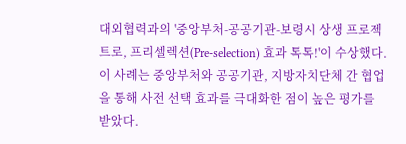대외협력과의 '중앙부처-공공기관-보령시 상생 프로젝트로, 프리셀렉션(Pre-selection) 효과 톡톡!'이 수상했다. 이 사례는 중앙부처와 공공기관, 지방자치단체 간 협업을 통해 사전 선택 효과를 극대화한 점이 높은 평가를 받았다.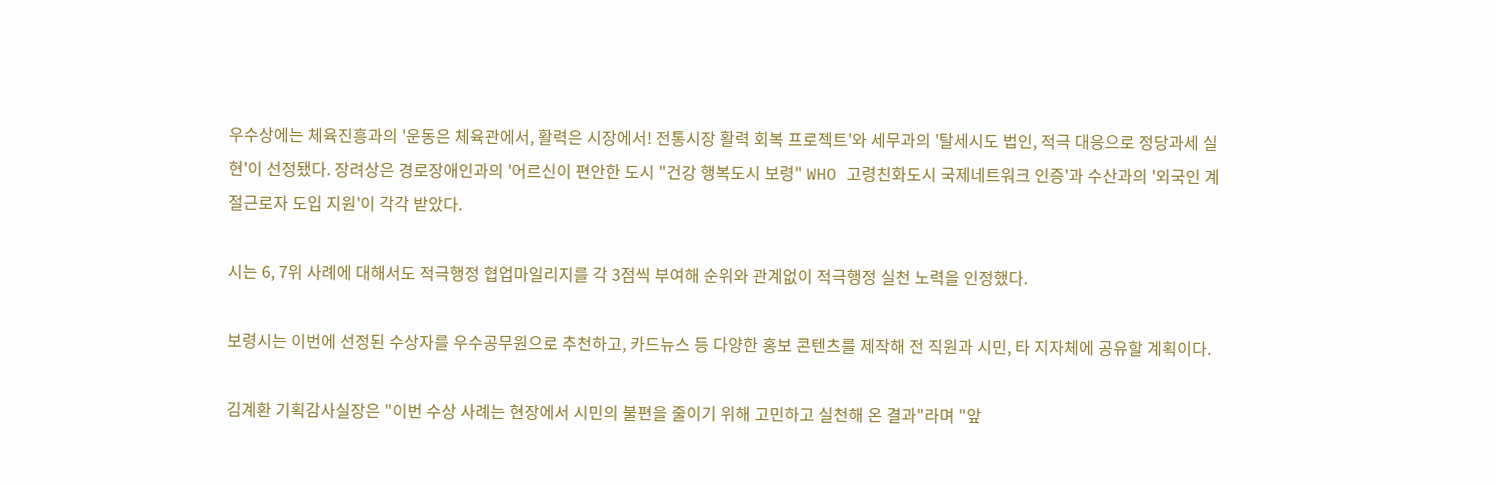우수상에는 체육진흥과의 '운동은 체육관에서, 활력은 시장에서! 전통시장 활력 회복 프로젝트'와 세무과의 '탈세시도 법인, 적극 대응으로 정당과세 실현'이 선정됐다. 장려상은 경로장애인과의 '어르신이 편안한 도시 "건강 행복도시 보령" WHO 고령친화도시 국제네트워크 인증'과 수산과의 '외국인 계절근로자 도입 지원'이 각각 받았다.

시는 6, 7위 사례에 대해서도 적극행정 협업마일리지를 각 3점씩 부여해 순위와 관계없이 적극행정 실천 노력을 인정했다.

보령시는 이번에 선정된 수상자를 우수공무원으로 추천하고, 카드뉴스 등 다양한 홍보 콘텐츠를 제작해 전 직원과 시민, 타 지자체에 공유할 계획이다.

김계환 기획감사실장은 "이번 수상 사례는 현장에서 시민의 불편을 줄이기 위해 고민하고 실천해 온 결과"라며 "앞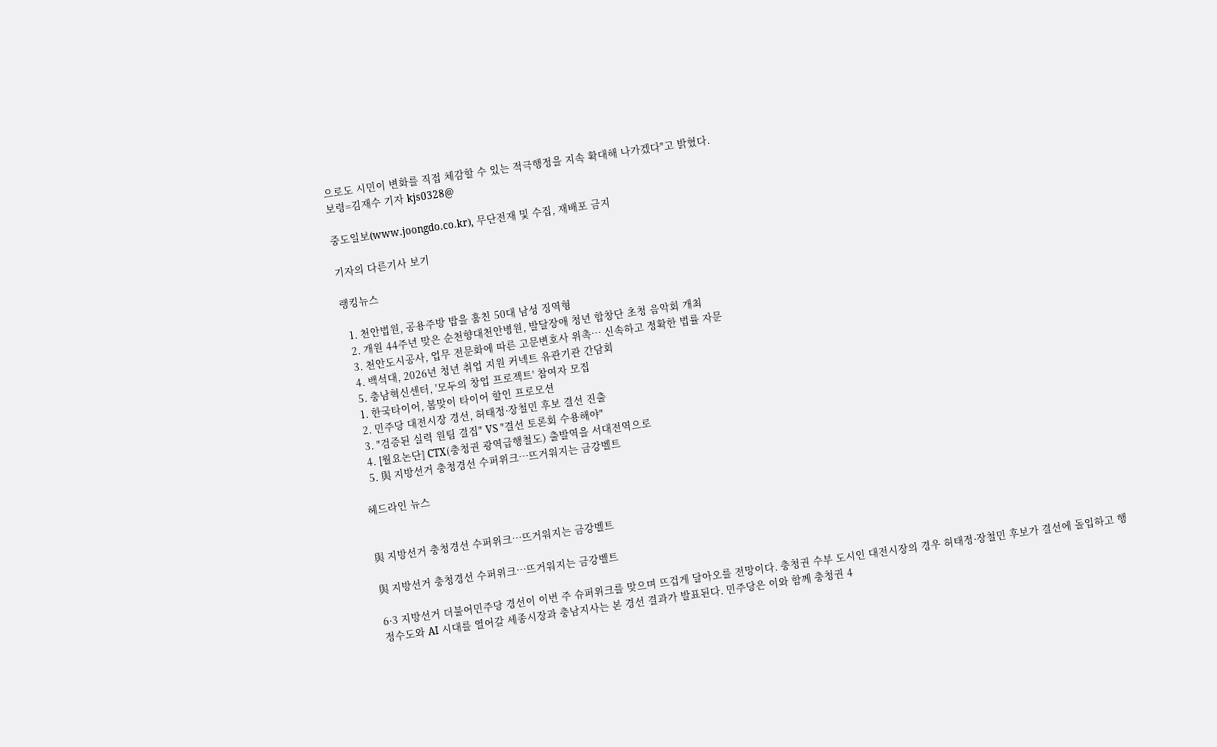으로도 시민이 변화를 직접 체감할 수 있는 적극행정을 지속 확대해 나가겠다"고 밝혔다.
보령=김재수 기자 kjs0328@

중도일보(www.joongdo.co.kr), 무단전재 및 수집, 재배포 금지

기자의 다른기사 보기

랭킹뉴스

  1. 천안법원, 공용주방 밥을 훔친 50대 남성 징역형
  2. 개원 44주년 맞은 순천향대천안병원, 발달장애 청년 합창단 초청 음악회 개최
  3. 천안도시공사, 업무 전문화에 따른 고문변호사 위촉… 신속하고 정확한 법률 자문
  4. 백석대, 2026년 청년 취업 지원 커넥트 유관기관 간담회
  5. 충남혁신센터, '모두의 창업 프로젝트' 참여자 모집
  1. 한국타이어, 봄맞이 타이어 할인 프로모션
  2. 민주당 대전시장 경선, 허태정·장철민 후보 결선 진출
  3. "검증된 실력 원팀 결집" VS "결선 토론회 수용해야"
  4. [월요논단] CTX(충청권 광역급행철도) 출발역을 서대전역으로
  5. 與 지방선거 충청경선 수퍼위크…뜨거워지는 금강벨트

헤드라인 뉴스


與 지방선거 충청경선 수퍼위크…뜨거워지는 금강벨트

與 지방선거 충청경선 수퍼위크…뜨거워지는 금강벨트

6·3 지방선거 더불어민주당 경선이 이번 주 슈퍼위크를 맞으며 뜨겁게 달아오를 전망이다. 충청권 수부 도시인 대전시장의 경우 허태정·장철민 후보가 결선에 돌입하고 행정수도와 AI 시대를 열어갈 세종시장과 충남지사는 본 경선 결과가 발표된다. 민주당은 이와 함께 충청권 4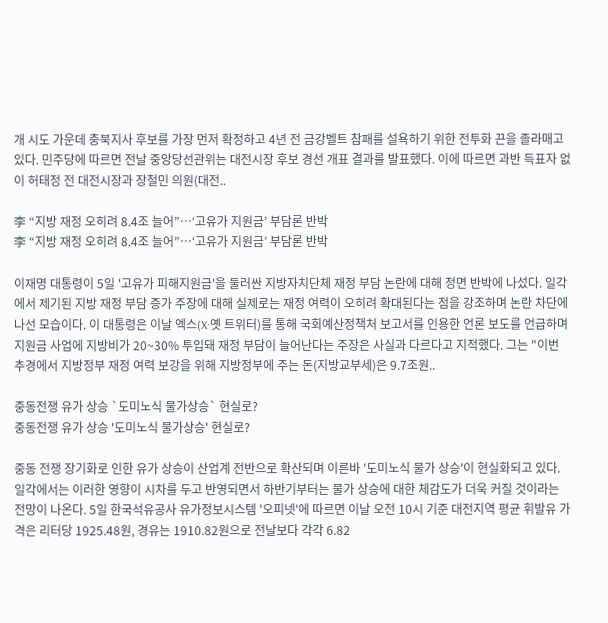개 시도 가운데 충북지사 후보를 가장 먼저 확정하고 4년 전 금강벨트 참패를 설욕하기 위한 전투화 끈을 졸라매고 있다. 민주당에 따르면 전날 중앙당선관위는 대전시장 후보 경선 개표 결과를 발표했다. 이에 따르면 과반 득표자 없이 허태정 전 대전시장과 장철민 의원(대전..

李 “지방 재정 오히려 8.4조 늘어”…‘고유가 지원금’ 부담론 반박
李 “지방 재정 오히려 8.4조 늘어”…‘고유가 지원금’ 부담론 반박

이재명 대통령이 5일 '고유가 피해지원금'을 둘러싼 지방자치단체 재정 부담 논란에 대해 정면 반박에 나섰다. 일각에서 제기된 지방 재정 부담 증가 주장에 대해 실제로는 재정 여력이 오히려 확대된다는 점을 강조하며 논란 차단에 나선 모습이다. 이 대통령은 이날 엑스(X·옛 트위터)를 통해 국회예산정책처 보고서를 인용한 언론 보도를 언급하며 지원금 사업에 지방비가 20~30% 투입돼 재정 부담이 늘어난다는 주장은 사실과 다르다고 지적했다. 그는 "이번 추경에서 지방정부 재정 여력 보강을 위해 지방정부에 주는 돈(지방교부세)은 9.7조원..

중동전쟁 유가 상승 `도미노식 물가상승` 현실로?
중동전쟁 유가 상승 '도미노식 물가상승' 현실로?

중동 전쟁 장기화로 인한 유가 상승이 산업계 전반으로 확산되며 이른바 '도미노식 물가 상승'이 현실화되고 있다. 일각에서는 이러한 영향이 시차를 두고 반영되면서 하반기부터는 물가 상승에 대한 체감도가 더욱 커질 것이라는 전망이 나온다. 5일 한국석유공사 유가정보시스템 '오피넷'에 따르면 이날 오전 10시 기준 대전지역 평균 휘발유 가격은 리터당 1925.48원, 경유는 1910.82원으로 전날보다 각각 6.82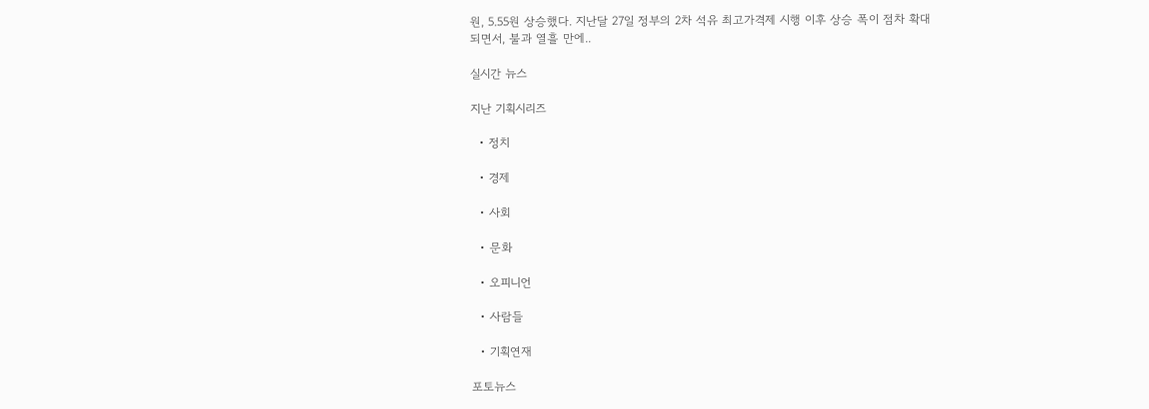원, 5.55원 상승했다. 지난달 27일 정부의 2차 석유 최고가격제 시행 이후 상승 폭이 점차 확대되면서, 불과 열흘 만에..

실시간 뉴스

지난 기획시리즈

  • 정치

  • 경제

  • 사회

  • 문화

  • 오피니언

  • 사람들

  • 기획연재

포토뉴스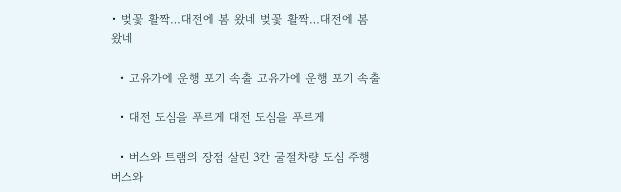• 벚꽃 활짝…대전에 봄 왔네 벚꽃 활짝…대전에 봄 왔네

  • 고유가에 운행 포기 속출 고유가에 운행 포기 속출

  • 대전 도심을 푸르게 대전 도심을 푸르게

  • 버스와 트램의 장점 살린 3칸 굴절차량 도심 주행 버스와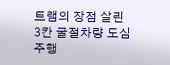트램의 장점 살린 3칸 굴절차량 도심 주행